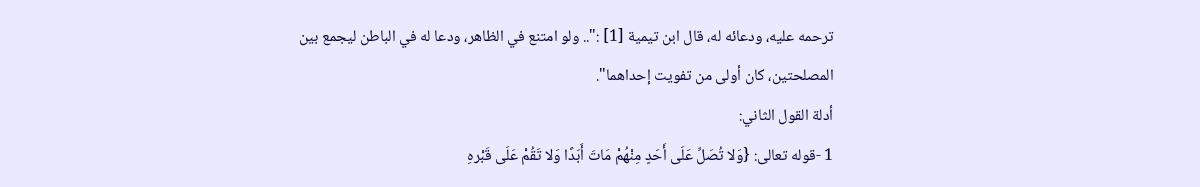ترحمه عليه، ودعائه له، قال ابن تيمية [1] :".. ولو امتنع في الظاهر، ودعا له في الباطن ليجمع بين المصلحتين، كان أولى من تفويت إحداهما".
أدلة القول الثاني:
1 -قوله تعالى: {وَلا تُصَلِّ عَلَى أَحَدٍ مِنْهُمْ مَاتَ أَبَدًا وَلا تَقُمْ عَلَى قَبْرهِ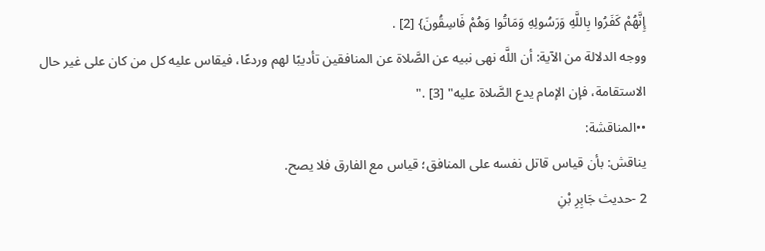إِنَّهُمْ كَفَرُوا بِاللَّهِ وَرَسُولِهِ وَمَاتُوا وَهُمْ فَاسِقُونَ} [2] .
ووجه الدلالة من الآية: أن اللَّه نهى نبيه عن الصَّلاة عن المنافقين تأديبًا لهم وردعًا، فيقاس عليه كل من كان على غير حال الاستقامة، فإن الإمام يدع الصَّلاة عليه" [3] ."
••المناقشة:
يناقش: بأن قياس قاتل نفسه على المنافق؛ قياس مع الفارق فلا يصح.
2 -حديث جَابِرِ بْنِ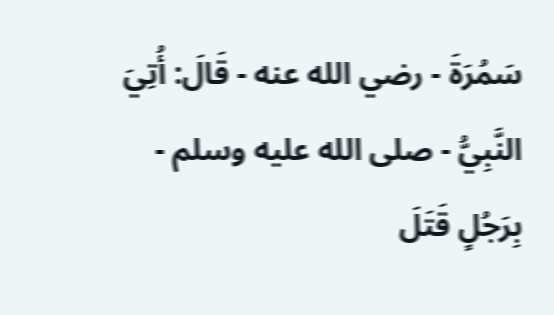سَمُرَةَ - رضي الله عنه - قَالَ: أُتِيَ النَّبِيُّ - صلى الله عليه وسلم - بِرَجُلٍ قَتَلَ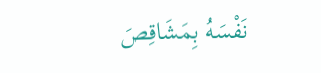نَفْسَهُ بِمَشَاقِصَ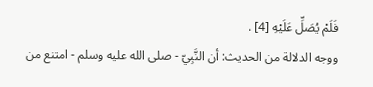فَلَمْ يُصَلِّ عَلَيْهِ [4] .
ووجه الدلالة من الحديث: أن النَّبِيّ - صلى الله عليه وسلم - امتنع من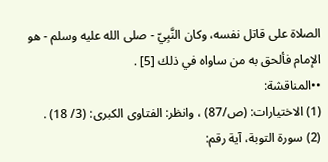الصلاة على قاتل نفسه، وكان النَّبِيّ - صلى الله عليه وسلم - هو الإمام فألحق به من ساواه في ذلك [5] .
••المناقشة:
(1) الاختيارات: (ص/87) ، وانظر: الفتاوى الكبرى: (3/ 18) .
(2) سورة التوبة، آية رقم: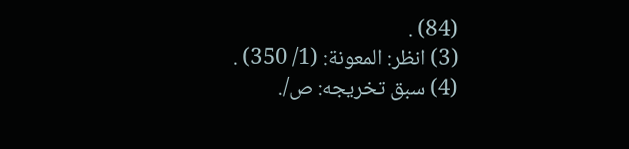(84) .
(3) انظر: المعونة: (1/ 350) .
(4) سبق تخريجه: ص/.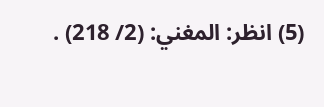(5) انظر: المغني: (2/ 218) .